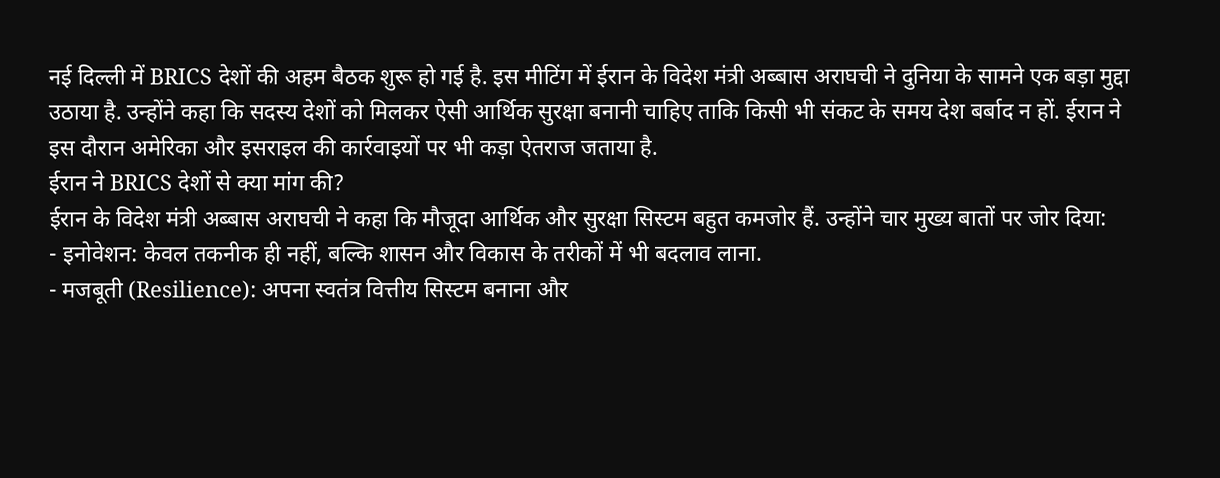नई दिल्ली में BRICS देशों की अहम बैठक शुरू हो गई है. इस मीटिंग में ईरान के विदेश मंत्री अब्बास अराघची ने दुनिया के सामने एक बड़ा मुद्दा उठाया है. उन्होंने कहा कि सदस्य देशों को मिलकर ऐसी आर्थिक सुरक्षा बनानी चाहिए ताकि किसी भी संकट के समय देश बर्बाद न हों. ईरान ने इस दौरान अमेरिका और इसराइल की कार्रवाइयों पर भी कड़ा ऐतराज जताया है.
ईरान ने BRICS देशों से क्या मांग की?
ईरान के विदेश मंत्री अब्बास अराघची ने कहा कि मौजूदा आर्थिक और सुरक्षा सिस्टम बहुत कमजोर हैं. उन्होंने चार मुख्य बातों पर जोर दिया:
- इनोवेशन: केवल तकनीक ही नहीं, बल्कि शासन और विकास के तरीकों में भी बदलाव लाना.
- मजबूती (Resilience): अपना स्वतंत्र वित्तीय सिस्टम बनाना और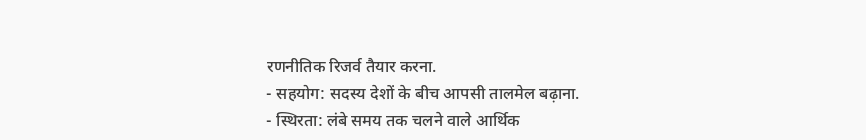रणनीतिक रिजर्व तैयार करना.
- सहयोग: सदस्य देशों के बीच आपसी तालमेल बढ़ाना.
- स्थिरता: लंबे समय तक चलने वाले आर्थिक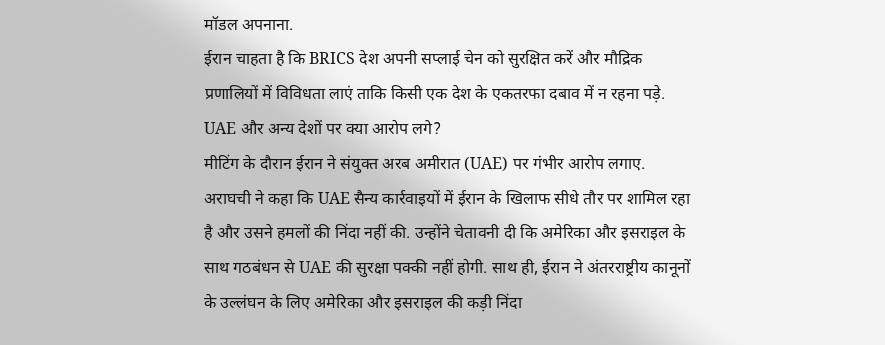मॉडल अपनाना.
ईरान चाहता है कि BRICS देश अपनी सप्लाई चेन को सुरक्षित करें और मौद्रिक प्रणालियों में विविधता लाएं ताकि किसी एक देश के एकतरफा दबाव में न रहना पड़े.
UAE और अन्य देशों पर क्या आरोप लगे?
मीटिंग के दौरान ईरान ने संयुक्त अरब अमीरात (UAE) पर गंभीर आरोप लगाए. अराघची ने कहा कि UAE सैन्य कार्रवाइयों में ईरान के खिलाफ सीधे तौर पर शामिल रहा है और उसने हमलों की निंदा नहीं की. उन्होंने चेतावनी दी कि अमेरिका और इसराइल के साथ गठबंधन से UAE की सुरक्षा पक्की नहीं होगी. साथ ही, ईरान ने अंतरराष्ट्रीय कानूनों के उल्लंघन के लिए अमेरिका और इसराइल की कड़ी निंदा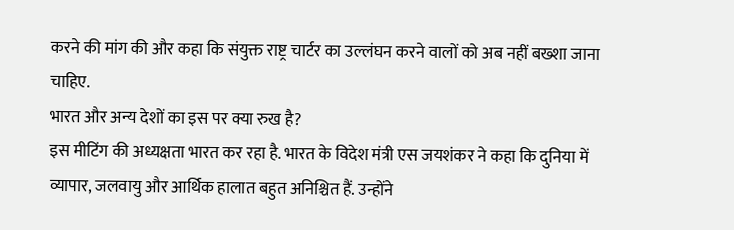करने की मांग की और कहा कि संयुक्त राष्ट्र चार्टर का उल्लंघन करने वालों को अब नहीं बख्शा जाना चाहिए.
भारत और अन्य देशों का इस पर क्या रुख है?
इस मीटिंग की अध्यक्षता भारत कर रहा है. भारत के विदेश मंत्री एस जयशंकर ने कहा कि दुनिया में व्यापार, जलवायु और आर्थिक हालात बहुत अनिश्चित हैं. उन्होंने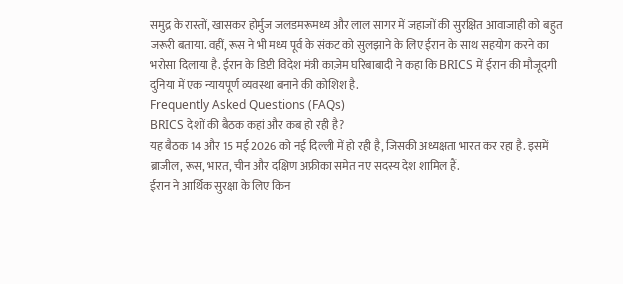समुद्र के रास्तों, खासकर होर्मुज जलडमरूमध्य और लाल सागर में जहाजों की सुरक्षित आवाजाही को बहुत जरूरी बताया. वहीं, रूस ने भी मध्य पूर्व के संकट को सुलझाने के लिए ईरान के साथ सहयोग करने का भरोसा दिलाया है. ईरान के डिप्टी विदेश मंत्री काज़ेम घरिबाबादी ने कहा कि BRICS में ईरान की मौजूदगी दुनिया में एक न्यायपूर्ण व्यवस्था बनाने की कोशिश है.
Frequently Asked Questions (FAQs)
BRICS देशों की बैठक कहां और कब हो रही है?
यह बैठक 14 और 15 मई 2026 को नई दिल्ली में हो रही है, जिसकी अध्यक्षता भारत कर रहा है. इसमें ब्राजील, रूस, भारत, चीन और दक्षिण अफ्रीका समेत नए सदस्य देश शामिल हैं.
ईरान ने आर्थिक सुरक्षा के लिए किन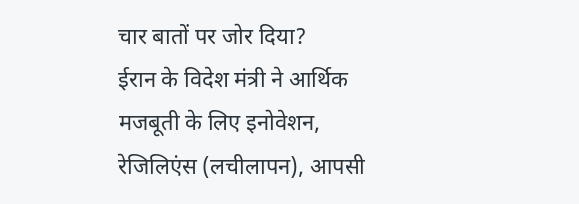चार बातों पर जोर दिया?
ईरान के विदेश मंत्री ने आर्थिक मजबूती के लिए इनोवेशन, रेजिलिएंस (लचीलापन), आपसी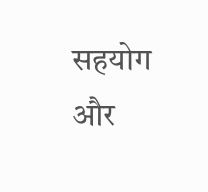सहयोग और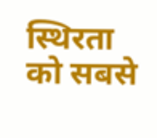स्थिरता को सबसे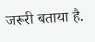जरूरी बताया है.